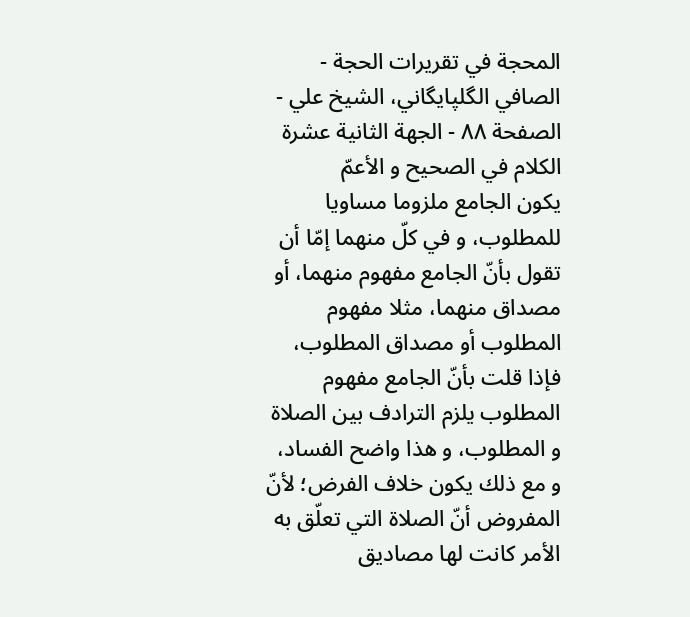المحجة في تقريرات الحجة - الصافي الگلپايگاني، الشيخ علي - الصفحة ٨٨ - الجهة الثانية عشرة الكلام في الصحيح و الأعمّ
يكون الجامع ملزوما مساويا للمطلوب، و في كلّ منهما إمّا أن تقول بأنّ الجامع مفهوم منهما، أو مصداق منهما، مثلا مفهوم المطلوب أو مصداق المطلوب، فإذا قلت بأنّ الجامع مفهوم المطلوب يلزم الترادف بين الصلاة و المطلوب، و هذا واضح الفساد، و مع ذلك يكون خلاف الفرض؛ لأنّ المفروض أنّ الصلاة التي تعلّق به الأمر كانت لها مصاديق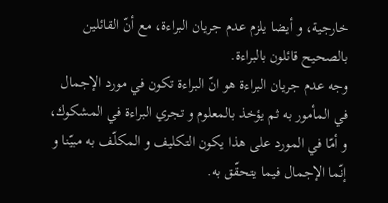خارجية، و أيضا يلزم عدم جريان البراءة، مع أنّ القائلين بالصحيح قائلون بالبراءة.
وجه عدم جريان البراءة هو انّ البراءة تكون في مورد الإجمال في المأمور به ثم يؤخذ بالمعلوم و تجري البراءة في المشكوك، و أمّا في المورد على هذا يكون التكليف و المكلّف به مبيّنا و إنّما الإجمال فيما يتحقّق به.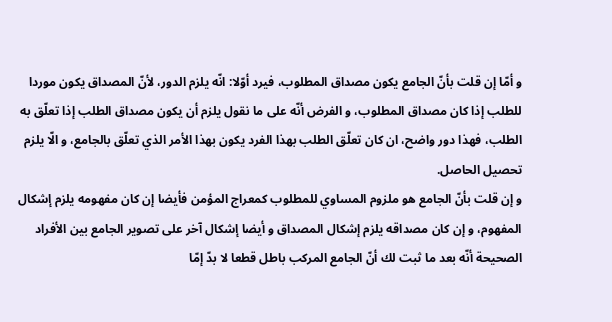و أمّا إن قلت بأنّ الجامع يكون مصداق المطلوب، فيرد أوّلا: انّه يلزم الدور، لأنّ المصداق يكون موردا للطلب إذا كان مصداق المطلوب، و الفرض أنّه على ما نقول يلزم أن يكون مصداق الطلب إذا تعلّق به الطلب، فهذا دور واضح، ان كان تعلّق الطلب بهذا الفرد يكون بهذا الأمر الذي تعلّق بالجامع، و الّا يلزم تحصيل الحاصل.
و إن قلت بأنّ الجامع هو ملزوم المساوي للمطلوب كمعراج المؤمن فأيضا إن كان مفهومه يلزم إشكال المفهوم، و إن كان مصداقه يلزم إشكال المصداق و أيضا إشكال آخر على تصوير الجامع بين الأفراد الصحيحة أنّه بعد ما ثبت لك أنّ الجامع المركب باطل قطعا لا بدّ إمّا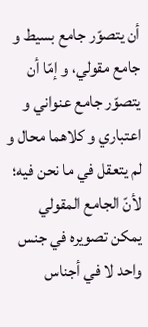أن يتصوّر جامع بسيط و جامع مقولي، و إمّا أن يتصوّر جامع عنواني و اعتباري و كلاهما محال و لم يتعقل في ما نحن فيه؛ لأنّ الجامع المقولي يمكن تصويره في جنس واحد لا في أجناس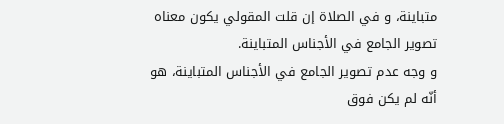متباينة، و في الصلاة إن قلت المقولي يكون معناه تصوير الجامع في الأجناس المتباينة.
و وجه عدم تصوير الجامع في الأجناس المتباينة، هو أنّه لم يكن فوق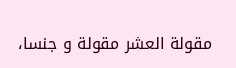مقولة العشر مقولة و جنسا،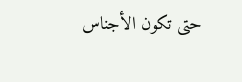حتى تكون الأجناس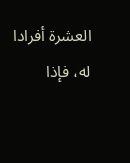العشرة أفرادا له، فإذا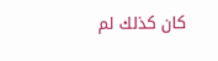كان كذلك لم